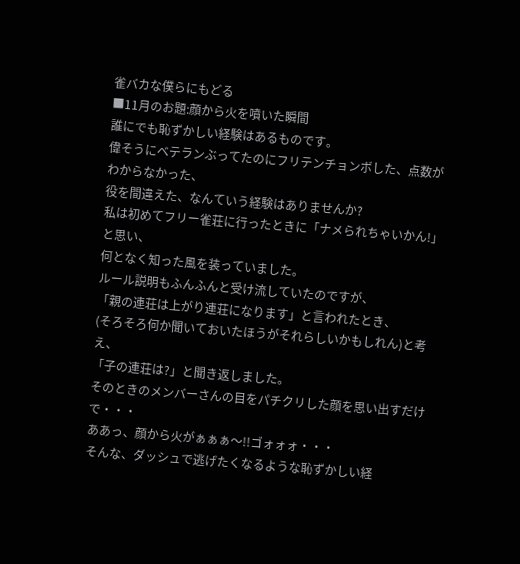雀バカな僕らにもどる
■11月のお題:顔から火を噴いた瞬間
誰にでも恥ずかしい経験はあるものです。
偉そうにベテランぶってたのにフリテンチョンボした、点数がわからなかった、
役を間違えた、なんていう経験はありませんか?
私は初めてフリー雀荘に行ったときに「ナメられちゃいかん!」と思い、
何となく知った風を装っていました。
ルール説明もふんふんと受け流していたのですが、
「親の連荘は上がり連荘になります」と言われたとき、
(そろそろ何か聞いておいたほうがそれらしいかもしれん)と考え、
「子の連荘は?」と聞き返しました。
そのときのメンバーさんの目をパチクリした顔を思い出すだけで・・・
ああっ、顔から火がぁぁぁ〜!!ゴォォォ・・・
そんな、ダッシュで逃げたくなるような恥ずかしい経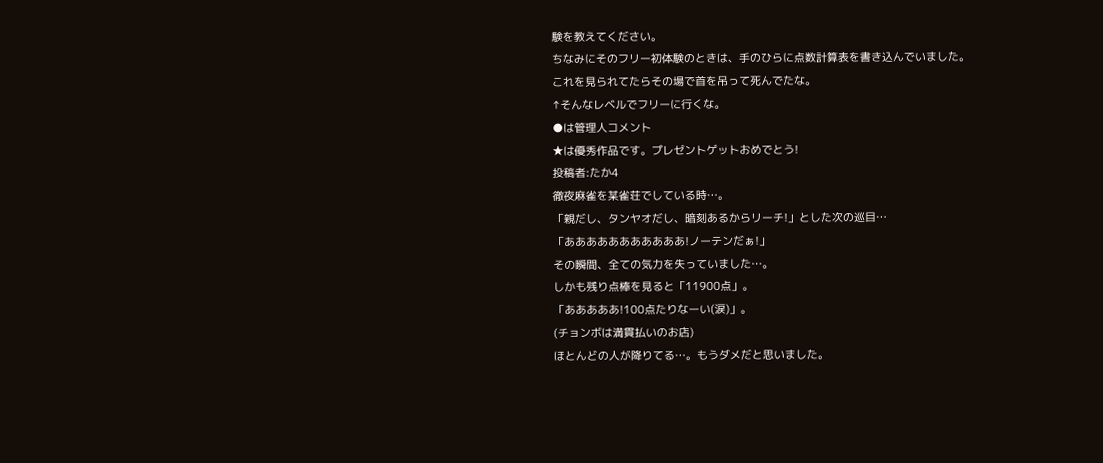験を教えてください。
ちなみにそのフリー初体験のときは、手のひらに点数計算表を書き込んでいました。
これを見られてたらその場で首を吊って死んでたな。
↑そんなレベルでフリーに行くな。
●は管理人コメント
★は優秀作品です。プレゼントゲットおめでとう!
投稿者:たか4
徹夜麻雀を某雀荘でしている時…。
「親だし、タンヤオだし、暗刻あるからリーチ!」とした次の巡目…
「あああああああああああ!ノーテンだぁ!」
その瞬間、全ての気力を失っていました…。
しかも残り点棒を見ると「11900点」。
「あああああ!100点たりなーい(涙)」。
(チョンボは満貫払いのお店)
ほとんどの人が降りてる…。もうダメだと思いました。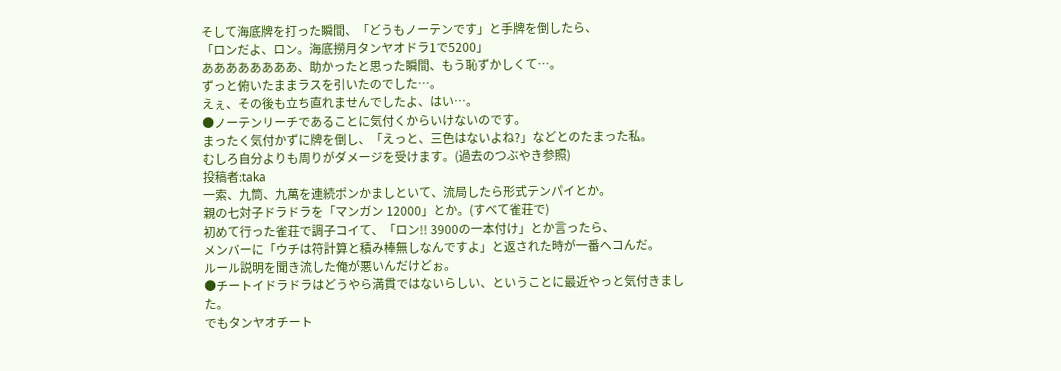そして海底牌を打った瞬間、「どうもノーテンです」と手牌を倒したら、
「ロンだよ、ロン。海底撈月タンヤオドラ1で5200」
ああああああああ、助かったと思った瞬間、もう恥ずかしくて…。
ずっと俯いたままラスを引いたのでした…。
えぇ、その後も立ち直れませんでしたよ、はい…。
●ノーテンリーチであることに気付くからいけないのです。
まったく気付かずに牌を倒し、「えっと、三色はないよね?」などとのたまった私。
むしろ自分よりも周りがダメージを受けます。(過去のつぶやき参照)
投稿者:taka
一索、九筒、九萬を連続ポンかましといて、流局したら形式テンパイとか。
親の七対子ドラドラを「マンガン 12000」とか。(すべて雀荘で)
初めて行った雀荘で調子コイて、「ロン!! 3900の一本付け」とか言ったら、
メンバーに「ウチは符計算と積み棒無しなんですよ」と返された時が一番ヘコんだ。
ルール説明を聞き流した俺が悪いんだけどぉ。
●チートイドラドラはどうやら満貫ではないらしい、ということに最近やっと気付きました。
でもタンヤオチート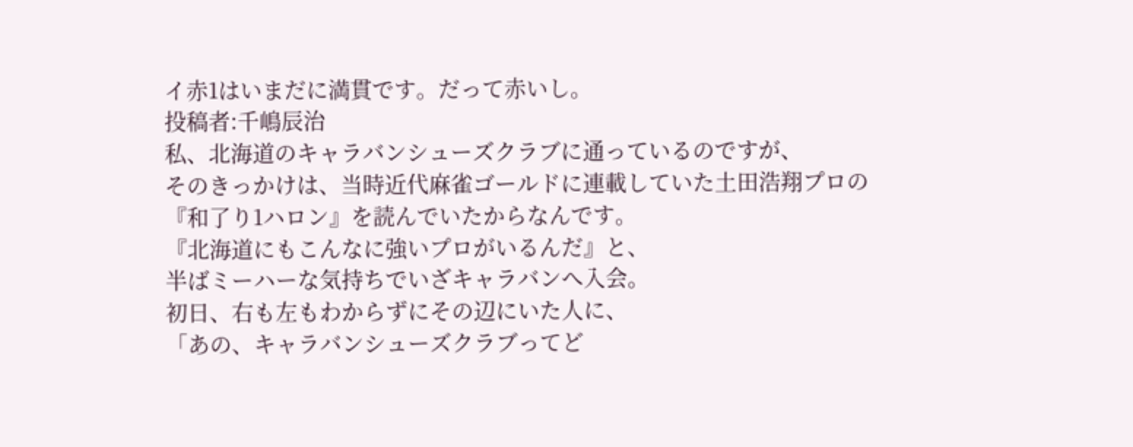イ赤1はいまだに満貫です。だって赤いし。
投稿者:千嶋辰治
私、北海道のキャラバンシューズクラブに通っているのですが、
そのきっかけは、当時近代麻雀ゴールドに連載していた土田浩翔プロの
『和了り1ハロン』を読んでいたからなんです。
『北海道にもこんなに強いプロがいるんだ』と、
半ばミーハーな気持ちでいざキャラバンへ入会。
初日、右も左もわからずにその辺にいた人に、
「あの、キャラバンシューズクラブってど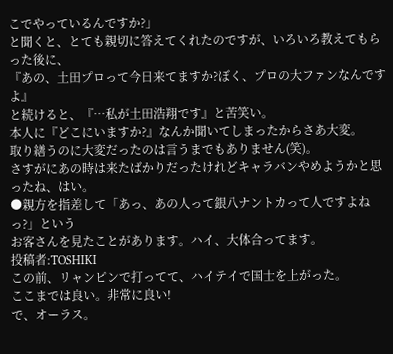こでやっているんですか?」
と聞くと、とても親切に答えてくれたのですが、いろいろ教えてもらった後に、
『あの、土田プロって今日来てますか?ぼく、プロの大ファンなんですよ』
と続けると、『…私が土田浩翔です』と苦笑い。
本人に『どこにいますか?』なんか聞いてしまったからさあ大変。
取り繕うのに大変だったのは言うまでもありません(笑)。
さすがにあの時は来たばかりだったけれどキャラバンやめようかと思ったね、はい。
●親方を指差して「あっ、あの人って銀八ナントカって人ですよねっ?」という
お客さんを見たことがあります。ハイ、大体合ってます。
投稿者:TOSHIKI
この前、リャンピンで打ってて、ハイテイで国士を上がった。
ここまでは良い。非常に良い!
で、オーラス。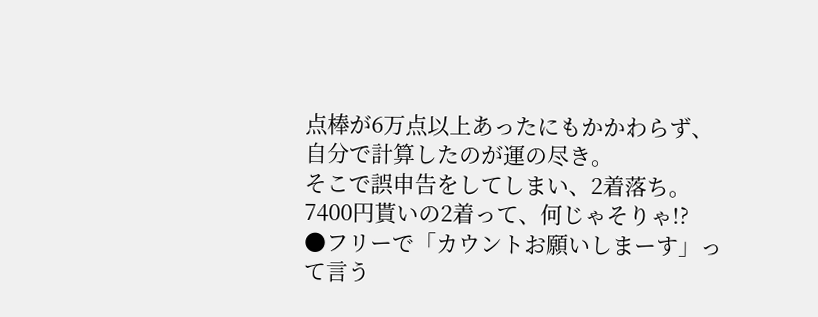点棒が6万点以上あったにもかかわらず、自分で計算したのが運の尽き。
そこで誤申告をしてしまい、2着落ち。
7400円貰いの2着って、何じゃそりゃ!?
●フリーで「カウントお願いしまーす」って言う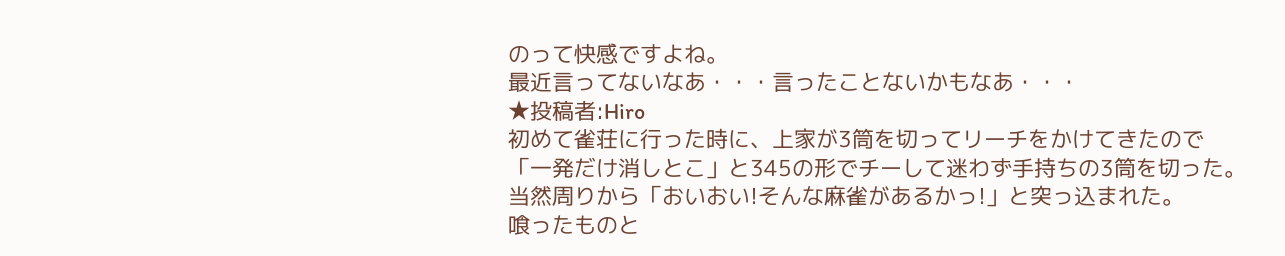のって快感ですよね。
最近言ってないなあ・・・言ったことないかもなあ・・・
★投稿者:Hiro
初めて雀荘に行った時に、上家が3筒を切ってリーチをかけてきたので
「一発だけ消しとこ」と345の形でチーして迷わず手持ちの3筒を切った。
当然周りから「おいおい!そんな麻雀があるかっ!」と突っ込まれた。
喰ったものと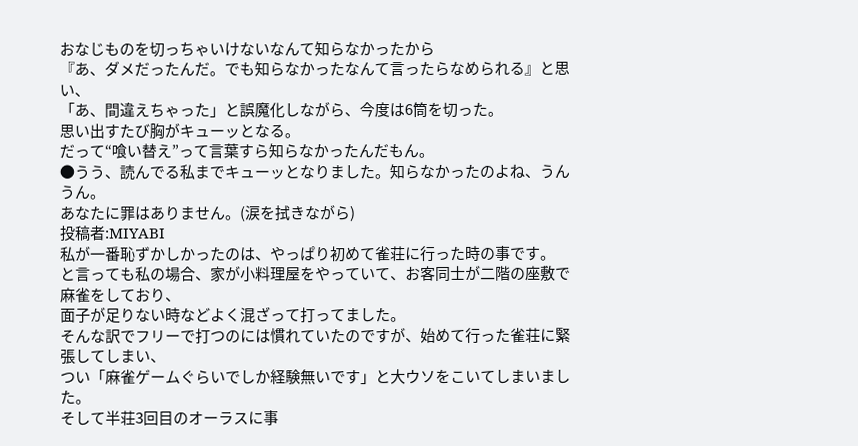おなじものを切っちゃいけないなんて知らなかったから
『あ、ダメだったんだ。でも知らなかったなんて言ったらなめられる』と思い、
「あ、間違えちゃった」と誤魔化しながら、今度は6筒を切った。
思い出すたび胸がキューッとなる。
だって“喰い替え”って言葉すら知らなかったんだもん。
●うう、読んでる私までキューッとなりました。知らなかったのよね、うんうん。
あなたに罪はありません。(涙を拭きながら)
投稿者:MIYABI
私が一番恥ずかしかったのは、やっぱり初めて雀荘に行った時の事です。
と言っても私の場合、家が小料理屋をやっていて、お客同士が二階の座敷で麻雀をしており、
面子が足りない時などよく混ざって打ってました。
そんな訳でフリーで打つのには慣れていたのですが、始めて行った雀荘に緊張してしまい、
つい「麻雀ゲームぐらいでしか経験無いです」と大ウソをこいてしまいました。
そして半荘3回目のオーラスに事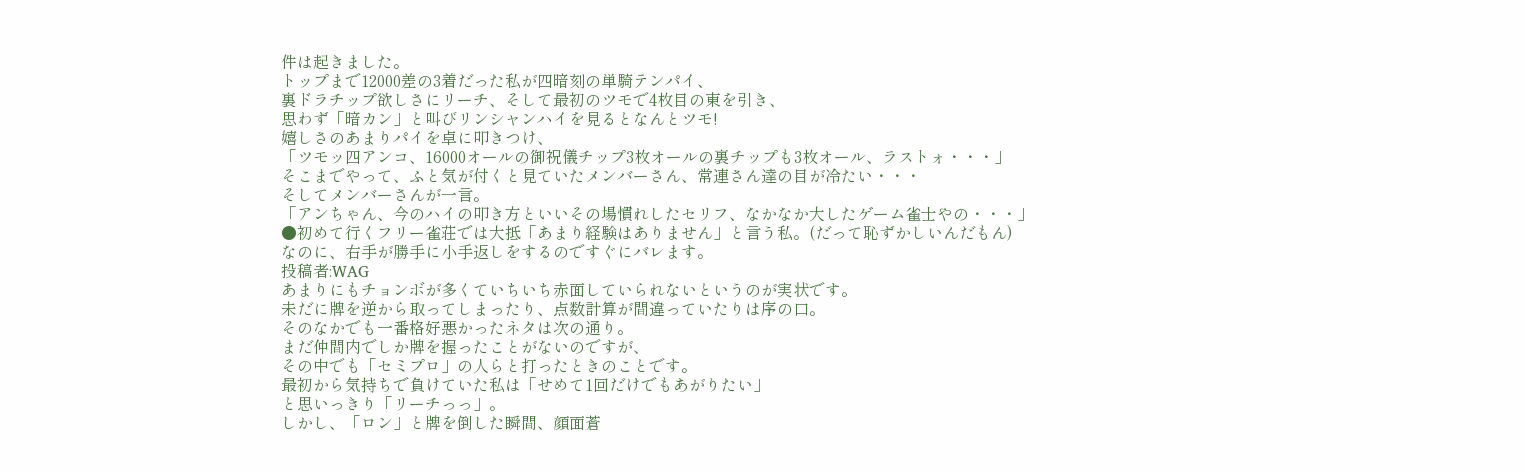件は起きました。
トップまで12000差の3着だった私が四暗刻の単騎テンパイ、
裏ドラチップ欲しさにリーチ、そして最初のツモで4枚目の東を引き、
思わず「暗カン」と叫びリンシャンハイを見るとなんとツモ!
嬉しさのあまりパイを卓に叩きつけ、
「ツモッ四アンコ、16000オールの御祝儀チップ3枚オールの裏チップも3枚オール、ラストォ・・・」
そこまでやって、ふと気が付くと見ていたメンバーさん、常連さん達の目が冷たい・・・
そしてメンバーさんが一言。
「アンちゃん、今のハイの叩き方といいその場慣れしたセリフ、なかなか大したゲーム雀士やの・・・」
●初めて行くフリー雀荘では大抵「あまり経験はありません」と言う私。(だって恥ずかしいんだもん)
なのに、右手が勝手に小手返しをするのですぐにバレます。
投稿者:WAG
あまりにもチョンボが多くていちいち赤面していられないというのが実状です。
未だに牌を逆から取ってしまったり、点数計算が間違っていたりは序の口。
そのなかでも一番格好悪かったネタは次の通り。
まだ仲間内でしか牌を握ったことがないのですが、
その中でも「セミプロ」の人らと打ったときのことです。
最初から気持ちで負けていた私は「せめて1回だけでもあがりたい」
と思いっきり「リーチっっ」。
しかし、「ロン」と牌を倒した瞬間、顔面蒼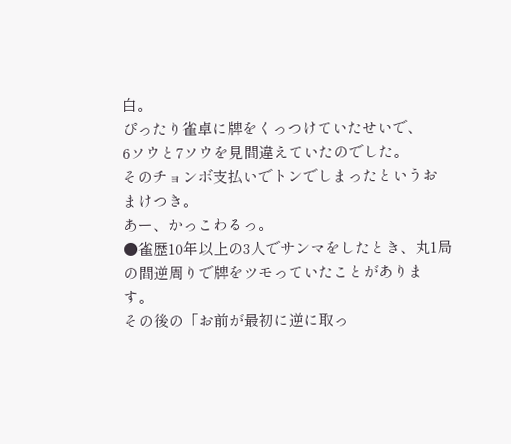白。
ぴったり雀卓に牌をくっつけていたせいで、
6ソウと7ソウを見間違えていたのでした。
そのチョンボ支払いでトンでしまったというおまけつき。
あー、かっこわるっ。
●雀歴10年以上の3人でサンマをしたとき、丸1局の間逆周りで牌をツモっていたことがあります。
その後の「お前が最初に逆に取っ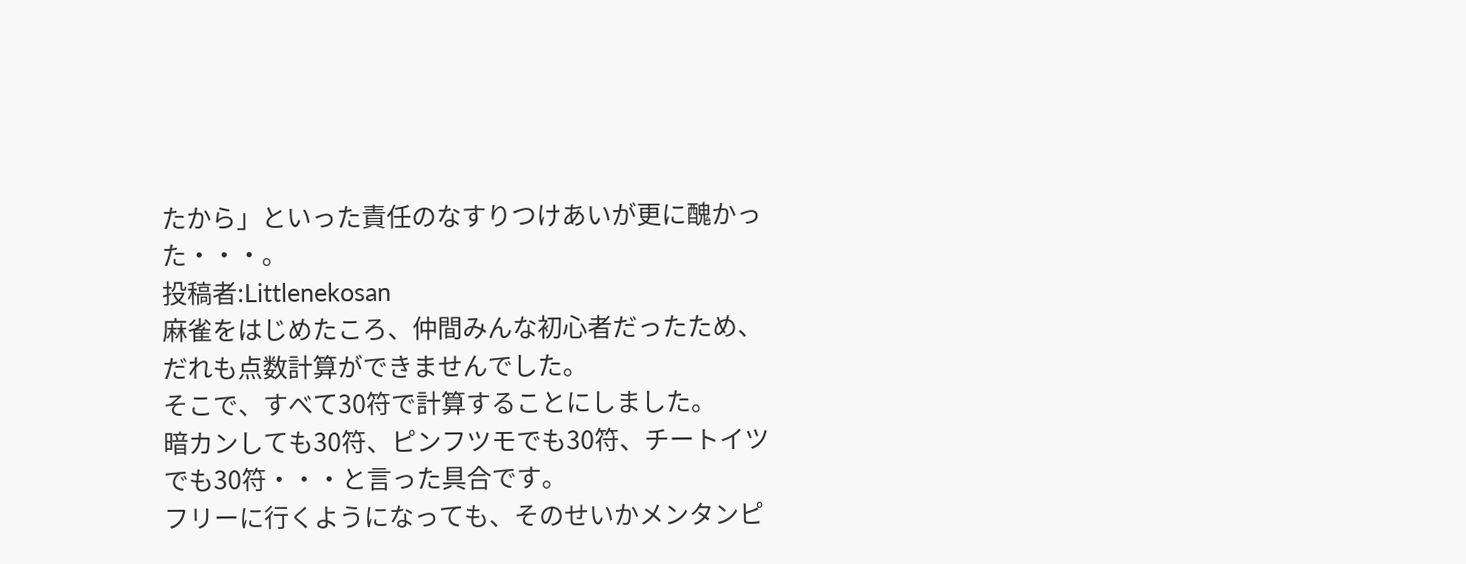たから」といった責任のなすりつけあいが更に醜かった・・・。
投稿者:Littlenekosan
麻雀をはじめたころ、仲間みんな初心者だったため、だれも点数計算ができませんでした。
そこで、すべて30符で計算することにしました。
暗カンしても30符、ピンフツモでも30符、チートイツでも30符・・・と言った具合です。
フリーに行くようになっても、そのせいかメンタンピ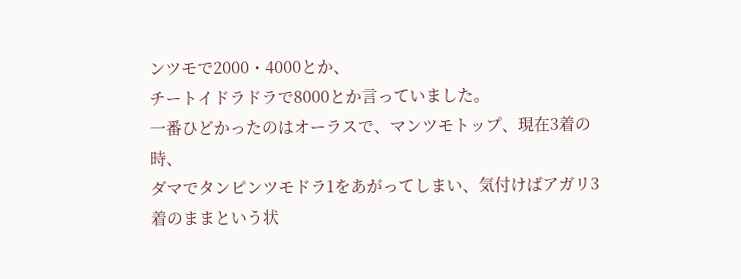ンツモで2000・4000とか、
チートイドラドラで8000とか言っていました。
一番ひどかったのはオーラスで、マンツモトップ、現在3着の時、
ダマでタンピンツモドラ1をあがってしまい、気付けばアガリ3着のままという状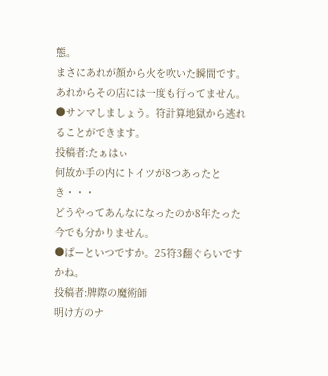態。
まさにあれが顔から火を吹いた瞬間です。
あれからその店には一度も行ってません。
●サンマしましょう。符計算地獄から逃れることができます。
投稿者:たぁはぃ
何故か手の内にトイツが8つあったとき・・・
どうやってあんなになったのか8年たった今でも分かりません。
●ぱーといつですか。25符3翻ぐらいですかね。
投稿者:牌際の魔術師
明け方のナ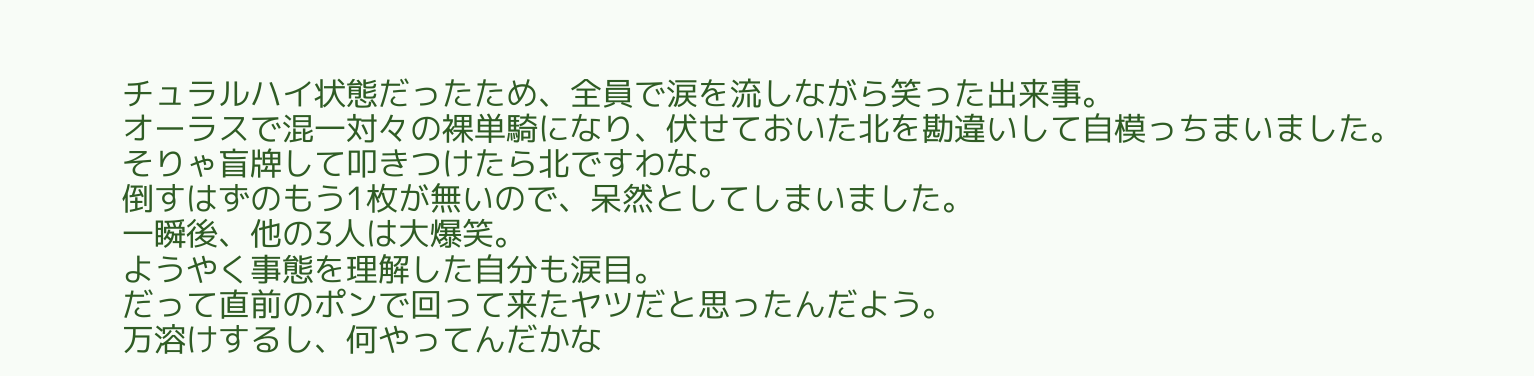チュラルハイ状態だったため、全員で涙を流しながら笑った出来事。
オーラスで混一対々の裸単騎になり、伏せておいた北を勘違いして自模っちまいました。
そりゃ盲牌して叩きつけたら北ですわな。
倒すはずのもう1枚が無いので、呆然としてしまいました。
一瞬後、他の3人は大爆笑。
ようやく事態を理解した自分も涙目。
だって直前のポンで回って来たヤツだと思ったんだよう。
万溶けするし、何やってんだかな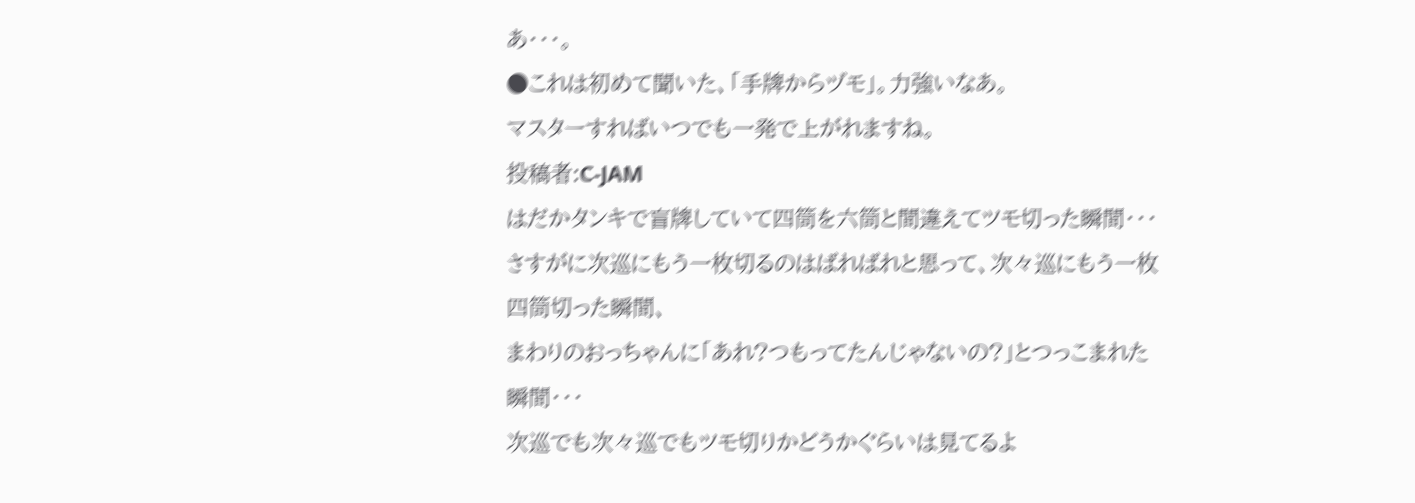あ・・・。
●これは初めて聞いた、「手牌からヅモ」。力強いなあ。
マスターすればいつでも一発で上がれますね。
投稿者:C-JAM
はだかタンキで盲牌していて四筒を六筒と間違えてツモ切った瞬間・・・
さすがに次巡にもう一枚切るのはばればれと思って、次々巡にもう一枚四筒切った瞬間、
まわりのおっちゃんに「あれ?つもってたんじゃないの?」とつっこまれた瞬間・・・
次巡でも次々巡でもツモ切りかどうかぐらいは見てるよ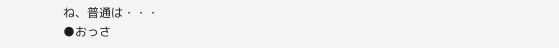ね、普通は・・・
●おっさ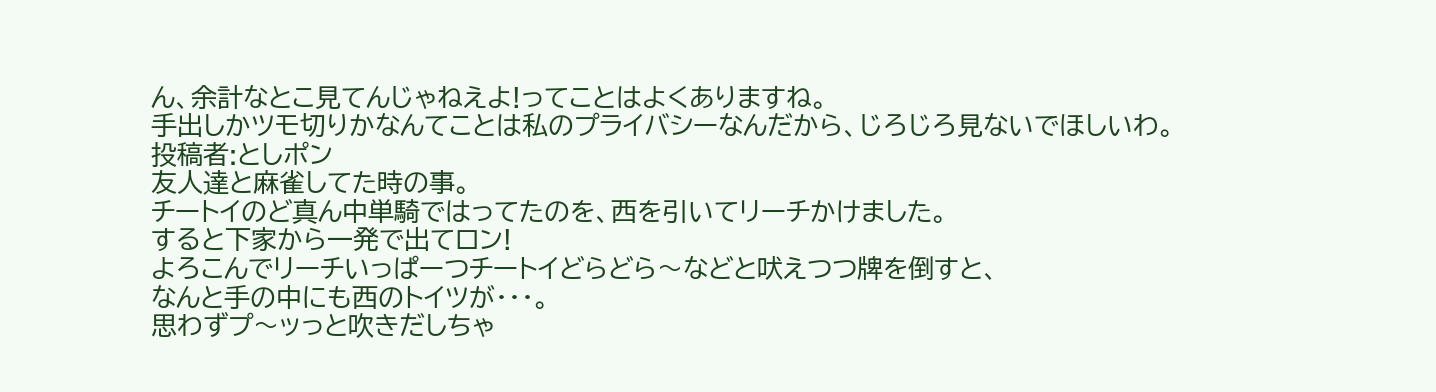ん、余計なとこ見てんじゃねえよ!ってことはよくありますね。
手出しかツモ切りかなんてことは私のプライバシーなんだから、じろじろ見ないでほしいわ。
投稿者:としポン
友人達と麻雀してた時の事。
チートイのど真ん中単騎ではってたのを、西を引いてリーチかけました。
すると下家から一発で出てロン!
よろこんでリーチいっぱーつチートイどらどら〜などと吠えつつ牌を倒すと、
なんと手の中にも西のトイツが・・・。
思わずプ〜ッっと吹きだしちゃ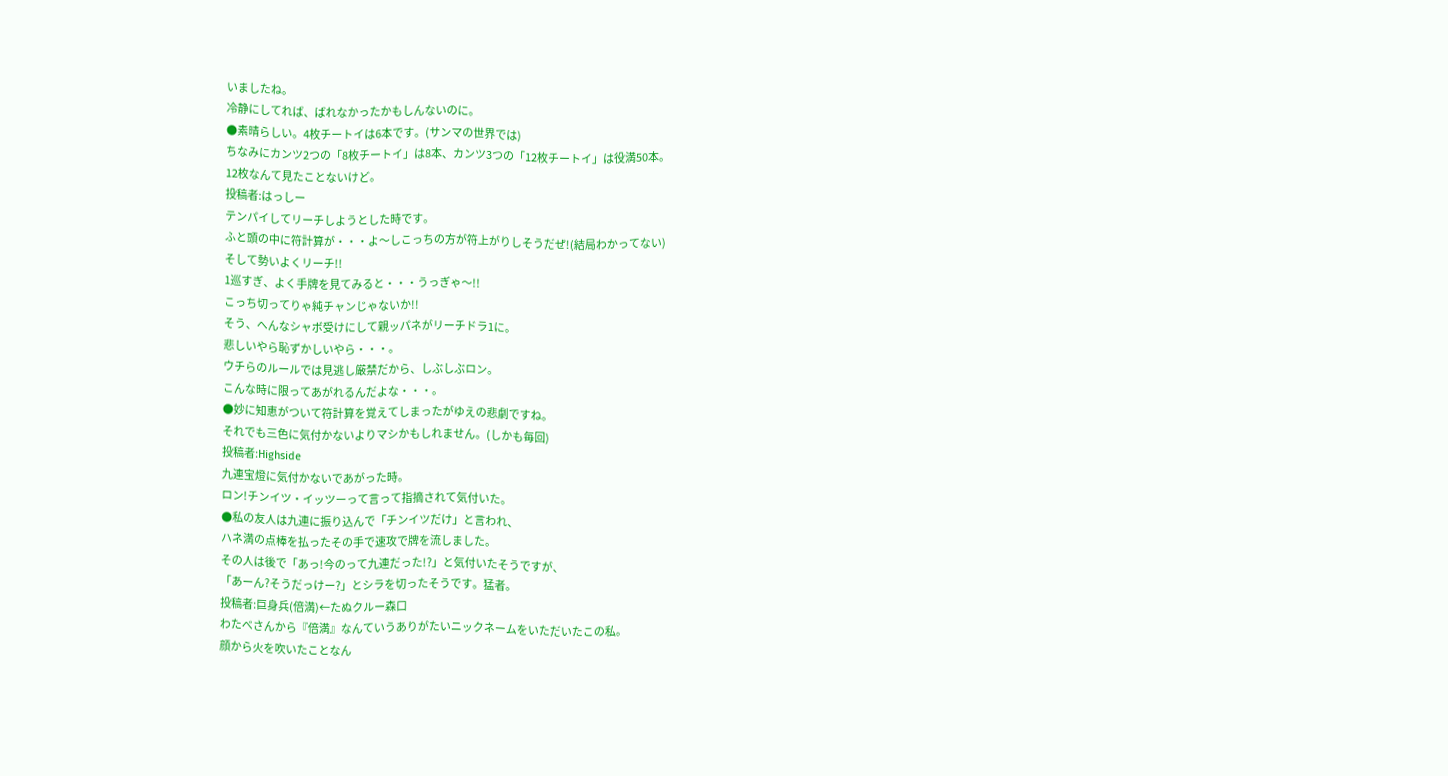いましたね。
冷静にしてれば、ばれなかったかもしんないのに。
●素晴らしい。4枚チートイは6本です。(サンマの世界では)
ちなみにカンツ2つの「8枚チートイ」は8本、カンツ3つの「12枚チートイ」は役満50本。
12枚なんて見たことないけど。
投稿者:はっしー
テンパイしてリーチしようとした時です。
ふと頭の中に符計算が・・・よ〜しこっちの方が符上がりしそうだぜ!(結局わかってない)
そして勢いよくリーチ!!
1巡すぎ、よく手牌を見てみると・・・うっぎゃ〜!!
こっち切ってりゃ純チャンじゃないか!!
そう、へんなシャボ受けにして親ッパネがリーチドラ1に。
悲しいやら恥ずかしいやら・・・。
ウチらのルールでは見逃し厳禁だから、しぶしぶロン。
こんな時に限ってあがれるんだよな・・・。
●妙に知恵がついて符計算を覚えてしまったがゆえの悲劇ですね。
それでも三色に気付かないよりマシかもしれません。(しかも毎回)
投稿者:Highside
九連宝燈に気付かないであがった時。
ロン!チンイツ・イッツーって言って指摘されて気付いた。
●私の友人は九連に振り込んで「チンイツだけ」と言われ、
ハネ満の点棒を払ったその手で速攻で牌を流しました。
その人は後で「あっ!今のって九連だった!?」と気付いたそうですが、
「あーん?そうだっけー?」とシラを切ったそうです。猛者。
投稿者:巨身兵(倍満)←たぬクルー森口
わたべさんから『倍満』なんていうありがたいニックネームをいただいたこの私。
顔から火を吹いたことなん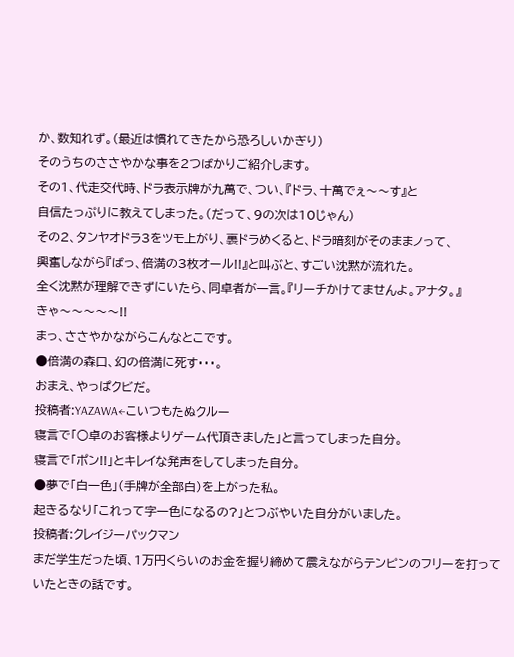か、数知れず。(最近は慣れてきたから恐ろしいかぎり)
そのうちのささやかな事を2つばかりご紹介します。
その1、代走交代時、ドラ表示牌が九萬で、つい、『ドラ、十萬でぇ〜〜す』と
自信たっぷりに教えてしまった。(だって、9の次は10じゃん)
その2、タンヤオドラ3をツモ上がり、裏ドラめくると、ドラ暗刻がそのままノって、
興奮しながら『ばっ、倍満の3枚オール!!』と叫ぶと、すごい沈黙が流れた。
全く沈黙が理解できずにいたら、同卓者が一言。『リーチかけてませんよ。アナタ。』
きゃ〜〜〜〜〜!!
まっ、ささやかながらこんなとこです。
●倍満の森口、幻の倍満に死す・・・。
おまえ、やっぱクビだ。
投稿者:YAZAWA←こいつもたぬクルー
寝言で「○卓のお客様よりゲーム代頂きました」と言ってしまった自分。
寝言で「ポン!!」とキレイな発声をしてしまった自分。
●夢で「白一色」(手牌が全部白)を上がった私。
起きるなり「これって字一色になるの?」とつぶやいた自分がいました。
投稿者:クレイジーパックマン
まだ学生だった頃、1万円くらいのお金を握り締めて震えながらテンピンのフリーを打っていたときの話です。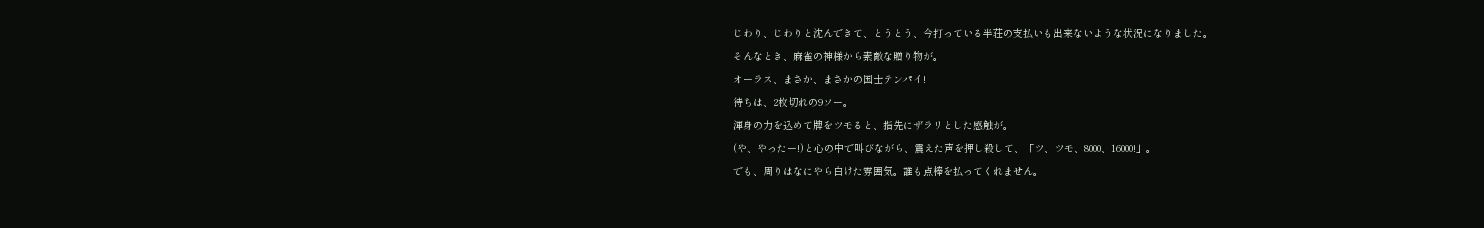じわり、じわりと沈んできて、とうとう、今打っている半荘の支払いも出来ないような状況になりました。
そんなとき、麻雀の神様から素敵な贈り物が。
オーラス、まさか、まさかの国士テンパイ!
待ちは、2枚切れの9ソー。
渾身の力を込めて牌をツモると、指先にザラリとした感触が。
(や、やったー!)と心の中で叫びながら、震えた声を押し殺して、「ツ、ツモ、8000、16000!」。
でも、周りはなにやら白けた雰囲気。誰も点棒を払ってくれません。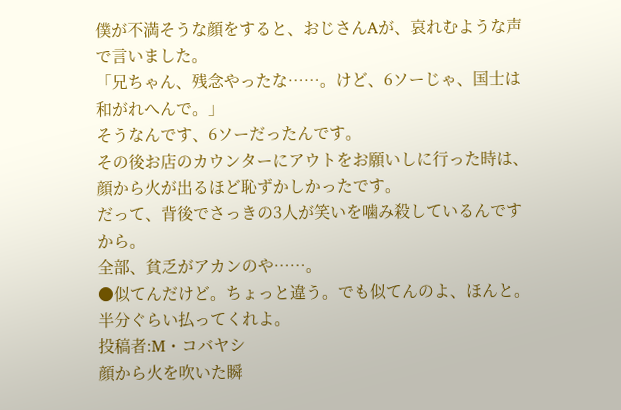僕が不満そうな顔をすると、おじさんAが、哀れむような声で言いました。
「兄ちゃん、残念やったな……。けど、6ソーじゃ、国士は和がれへんで。」
そうなんです、6ソーだったんです。
その後お店のカウンターにアウトをお願いしに行った時は、顔から火が出るほど恥ずかしかったです。
だって、背後でさっきの3人が笑いを噛み殺しているんですから。
全部、貧乏がアカンのや……。
●似てんだけど。ちょっと違う。でも似てんのよ、ほんと。半分ぐらい払ってくれよ。
投稿者:M・コバヤシ
顔から火を吹いた瞬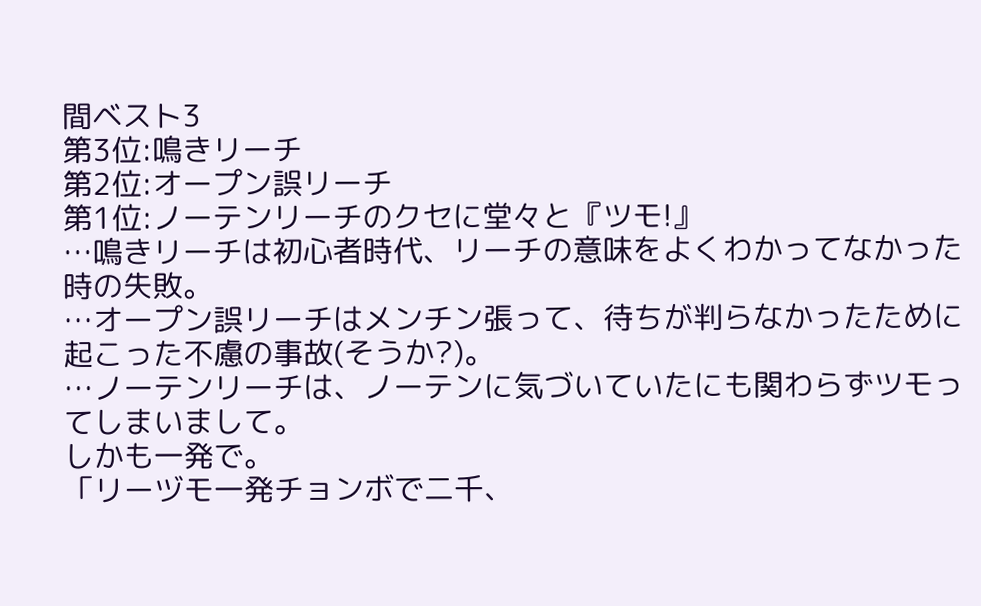間ベスト3
第3位:鳴きリーチ
第2位:オープン誤リーチ
第1位:ノーテンリーチのクセに堂々と『ツモ!』
…鳴きリーチは初心者時代、リーチの意味をよくわかってなかった時の失敗。
…オープン誤リーチはメンチン張って、待ちが判らなかったために起こった不慮の事故(そうか?)。
…ノーテンリーチは、ノーテンに気づいていたにも関わらずツモってしまいまして。
しかも一発で。
「リーヅモ一発チョンボで二千、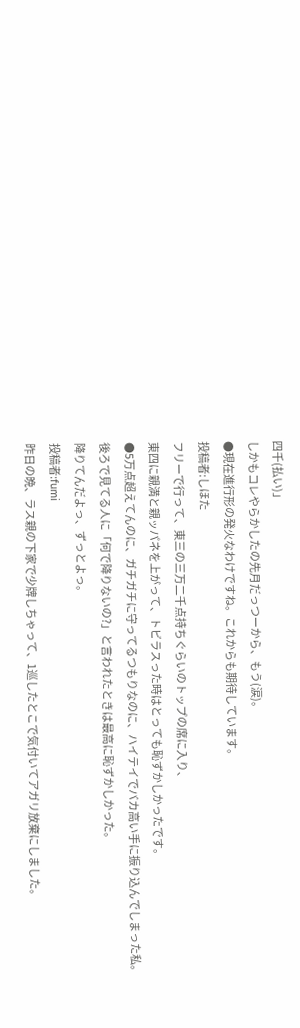四千(払い)」
しかもコレやらかしたの先月だっつーから、もう(涙)。
●現在進行形の発火なわけですね。これからも期待しています。
投稿者:しほた
フリーで行って、東三の三万二千点持ちぐらいのトップの席に入り、
東四に親満と親ッパネを上がって、トビラスった時はとっても恥ずかしかったです。
●5万点超えてんのに、ガチガチに守ってるつもりなのに、ハイテイでバカ高い手に振り込んでしまった私。
後ろで見てる人に「何で降りないの?」と言われたときは最高に恥ずかしかった。
降りてんだよっ、ずっとよっ。
投稿者:fumi
昨日の晩、ラス親の下家で少牌しちゃって、1巡したとこで気付いてアガリ放棄にしました。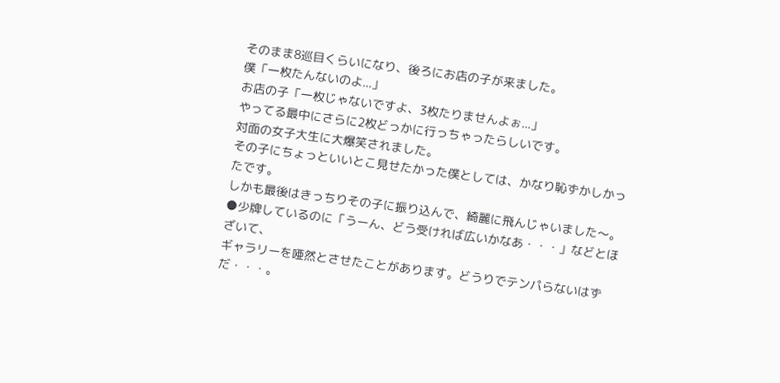そのまま8巡目くらいになり、後ろにお店の子が来ました。
僕「一枚たんないのよ...」
お店の子「一枚じゃないですよ、3枚たりませんよぉ...」
やってる最中にさらに2枚どっかに行っちゃったらしいです。
対面の女子大生に大爆笑されました。
その子にちょっといいとこ見せたかった僕としては、かなり恥ずかしかったです。
しかも最後はきっちりその子に振り込んで、綺麗に飛んじゃいました〜。
●少牌しているのに「うーん、どう受ければ広いかなあ・・・」などとほざいて、
ギャラリーを唖然とさせたことがあります。どうりでテンパらないはずだ・・・。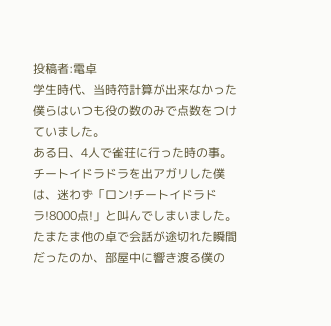投稿者:電卓
学生時代、当時符計算が出来なかった僕らはいつも役の数のみで点数をつけていました。
ある日、4人で雀荘に行った時の事。
チートイドラドラを出アガリした僕は、迷わず「ロン!チートイドラドラ!8000点!」と叫んでしまいました。
たまたま他の卓で会話が途切れた瞬間だったのか、部屋中に響き渡る僕の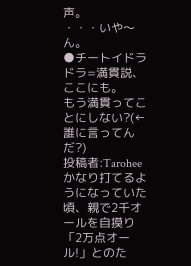声。
・・・いや〜ん。
●チートイドラドラ=満貫説、ここにも。
もう満貫ってことにしない?(←誰に言ってんだ?)
投稿者:Tarohee
かなり打てるようになっていた頃、親で2千オールを自摸り「2万点オール!」とのた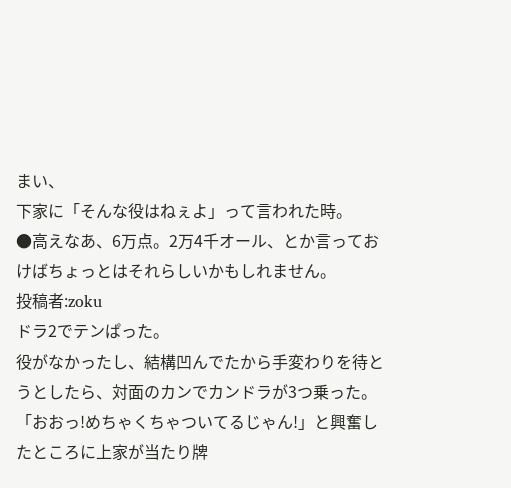まい、
下家に「そんな役はねぇよ」って言われた時。
●高えなあ、6万点。2万4千オール、とか言っておけばちょっとはそれらしいかもしれません。
投稿者:zoku
ドラ2でテンぱった。
役がなかったし、結構凹んでたから手変わりを待とうとしたら、対面のカンでカンドラが3つ乗った。
「おおっ!めちゃくちゃついてるじゃん!」と興奮したところに上家が当たり牌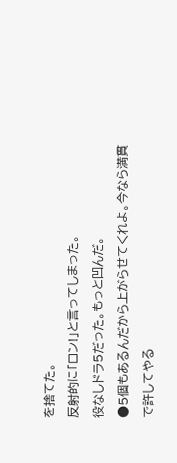を捨てた。
反射的に「ロン!」と言ってしまった。
役なしドラ5だった。もっと凹んだ。
●5個もあるんだから上がらせてくれよ。今なら満貫で許してやる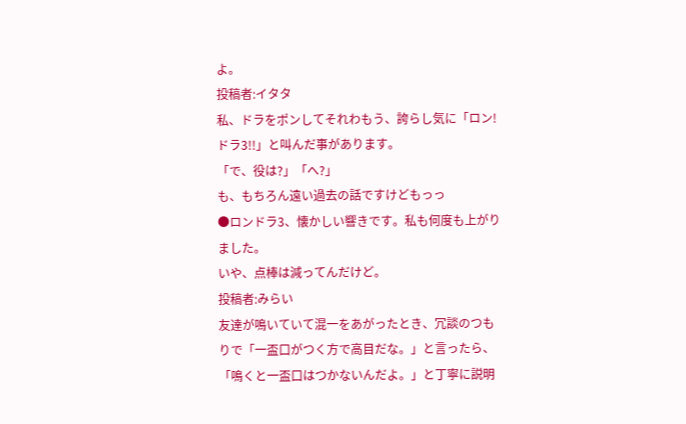よ。
投稿者:イタタ
私、ドラをポンしてそれわもう、誇らし気に「ロン!ドラ3!!」と叫んだ事があります。
「で、役は?」「へ?」
も、もちろん遠い過去の話ですけどもっっ
●ロンドラ3、懐かしい響きです。私も何度も上がりました。
いや、点棒は減ってんだけど。
投稿者:みらい
友達が鳴いていて混一をあがったとき、冗談のつもりで「一盃口がつく方で高目だな。」と言ったら、
「鳴くと一盃口はつかないんだよ。」と丁寧に説明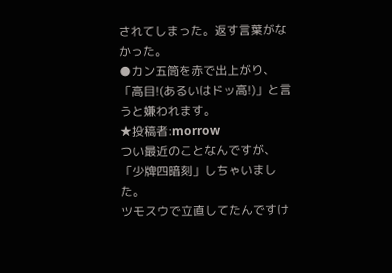されてしまった。返す言葉がなかった。
●カン五筒を赤で出上がり、「高目!(あるいはドッ高!)」と言うと嫌われます。
★投稿者:morrow
つい最近のことなんですが、「少牌四暗刻」しちゃいました。
ツモスウで立直してたんですけ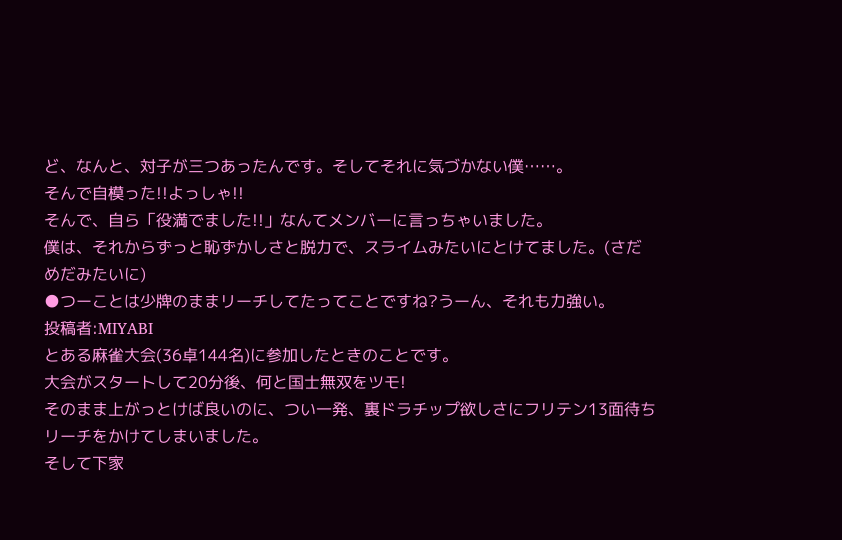ど、なんと、対子が三つあったんです。そしてそれに気づかない僕……。
そんで自模った!!よっしゃ!!
そんで、自ら「役満でました!!」なんてメンバーに言っちゃいました。
僕は、それからずっと恥ずかしさと脱力で、スライムみたいにとけてました。(さだめだみたいに)
●つーことは少牌のままリーチしてたってことですね?うーん、それも力強い。
投稿者:MIYABI
とある麻雀大会(36卓144名)に参加したときのことです。
大会がスタートして20分後、何と国士無双をツモ!
そのまま上がっとけば良いのに、つい一発、裏ドラチップ欲しさにフリテン13面待ちリーチをかけてしまいました。
そして下家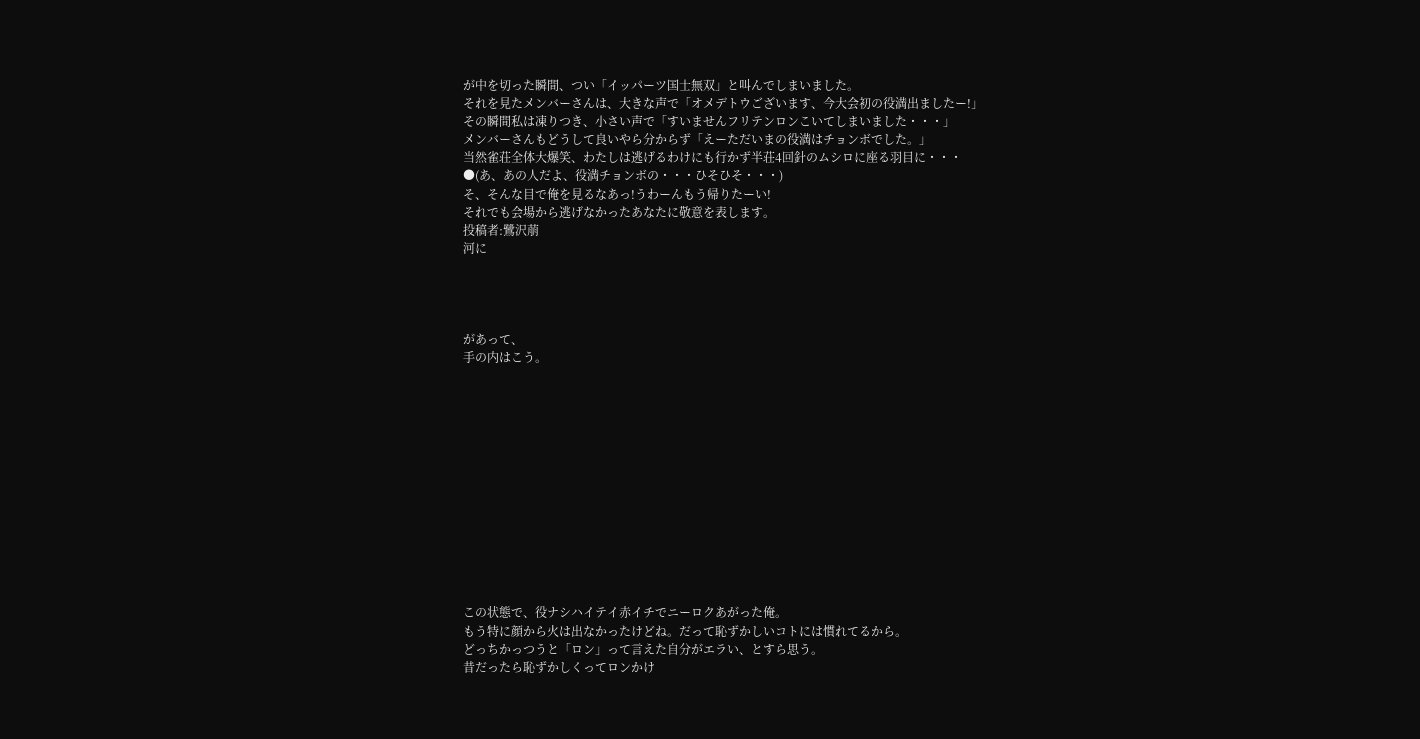が中を切った瞬間、つい「イッパーツ国士無双」と叫んでしまいました。
それを見たメンバーさんは、大きな声で「オメデトウございます、今大会初の役満出ましたー!」
その瞬間私は凍りつき、小さい声で「すいませんフリテンロンこいてしまいました・・・」
メンバーさんもどうして良いやら分からず「えーただいまの役満はチョンボでした。」
当然雀荘全体大爆笑、わたしは逃げるわけにも行かず半荘4回針のムシロに座る羽目に・・・
●(あ、あの人だよ、役満チョンボの・・・ひそひそ・・・)
そ、そんな目で俺を見るなあっ!うわーんもう帰りたーい!
それでも会場から逃げなかったあなたに敬意を表します。
投稿者:鷺沢萠
河に




があって、
手の内はこう。













この状態で、役ナシハイテイ赤イチでニーロクあがった俺。
もう特に顔から火は出なかったけどね。だって恥ずかしいコトには慣れてるから。
どっちかっつうと「ロン」って言えた自分がエラい、とすら思う。
昔だったら恥ずかしくってロンかけ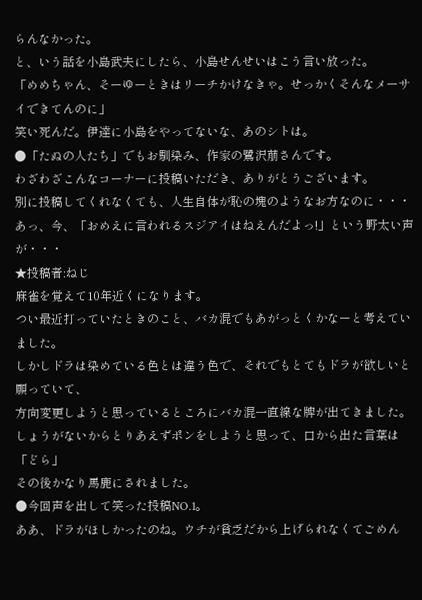らんなかった。
と、いう話を小島武夫にしたら、小島せんせいはこう言い放った。
「めめちゃん、そーゆーときはリーチかけなきゃ。せっかくそんなメーサイできてんのに」
笑い死んだ。伊達に小島をやってないな、あのシトは。
●「たぬの人たち」でもお馴染み、作家の鷺沢萠さんです。
わざわざこんなコーナーに投稿いただき、ありがとうございます。
別に投稿してくれなくても、人生自体が恥の塊のようなお方なのに・・・
あっ、今、「おめえに言われるスジアイはねえんだよっ!」という野太い声が・・・
★投稿者:ねじ
麻雀を覚えて10年近くになります。
つい最近打っていたときのこと、バカ混でもあがっとくかなーと考えていました。
しかしドラは染めている色とは違う色で、それでもとてもドラが欲しいと願っていて、
方向変更しようと思っているところにバカ混一直線な牌が出てきました。
しょうがないからとりあえずポンをしようと思って、口から出た言葉は
「どら」
その後かなり馬鹿にされました。
●今回声を出して笑った投稿NO.1。
ああ、ドラがほしかったのね。ウチが貧乏だから上げられなくてごめん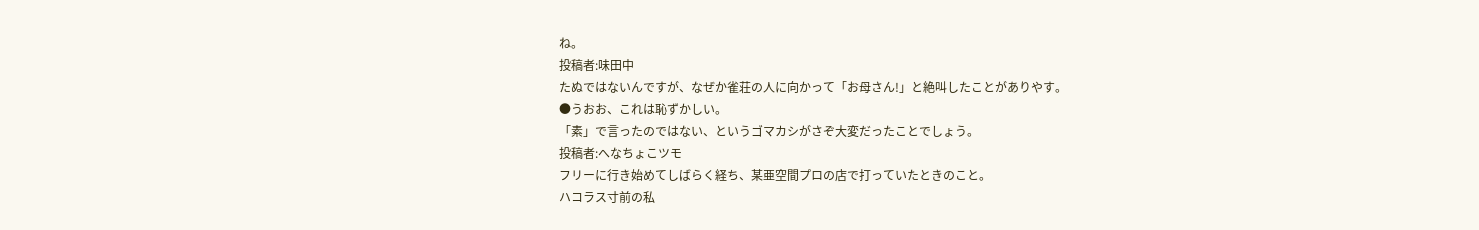ね。
投稿者:味田中
たぬではないんですが、なぜか雀荘の人に向かって「お母さん!」と絶叫したことがありやす。
●うおお、これは恥ずかしい。
「素」で言ったのではない、というゴマカシがさぞ大変だったことでしょう。
投稿者:へなちょこツモ
フリーに行き始めてしばらく経ち、某亜空間プロの店で打っていたときのこと。
ハコラス寸前の私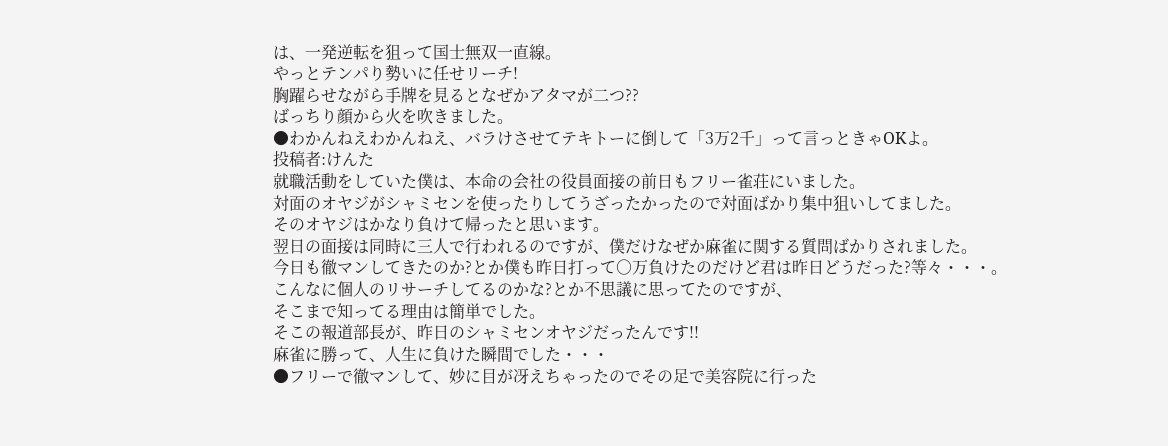は、一発逆転を狙って国士無双一直線。
やっとテンパり勢いに任せリーチ!
胸躍らせながら手牌を見るとなぜかアタマが二つ??
ばっちり顔から火を吹きました。
●わかんねえわかんねえ、バラけさせてテキトーに倒して「3万2千」って言っときゃOKよ。
投稿者:けんた
就職活動をしていた僕は、本命の会社の役員面接の前日もフリー雀荘にいました。
対面のオヤジがシャミセンを使ったりしてうざったかったので対面ばかり集中狙いしてました。
そのオヤジはかなり負けて帰ったと思います。
翌日の面接は同時に三人で行われるのですが、僕だけなぜか麻雀に関する質問ばかりされました。
今日も徹マンしてきたのか?とか僕も昨日打って○万負けたのだけど君は昨日どうだった?等々・・・。
こんなに個人のリサーチしてるのかな?とか不思議に思ってたのですが、
そこまで知ってる理由は簡単でした。
そこの報道部長が、昨日のシャミセンオヤジだったんです!!
麻雀に勝って、人生に負けた瞬間でした・・・
●フリーで徹マンして、妙に目が冴えちゃったのでその足で美容院に行った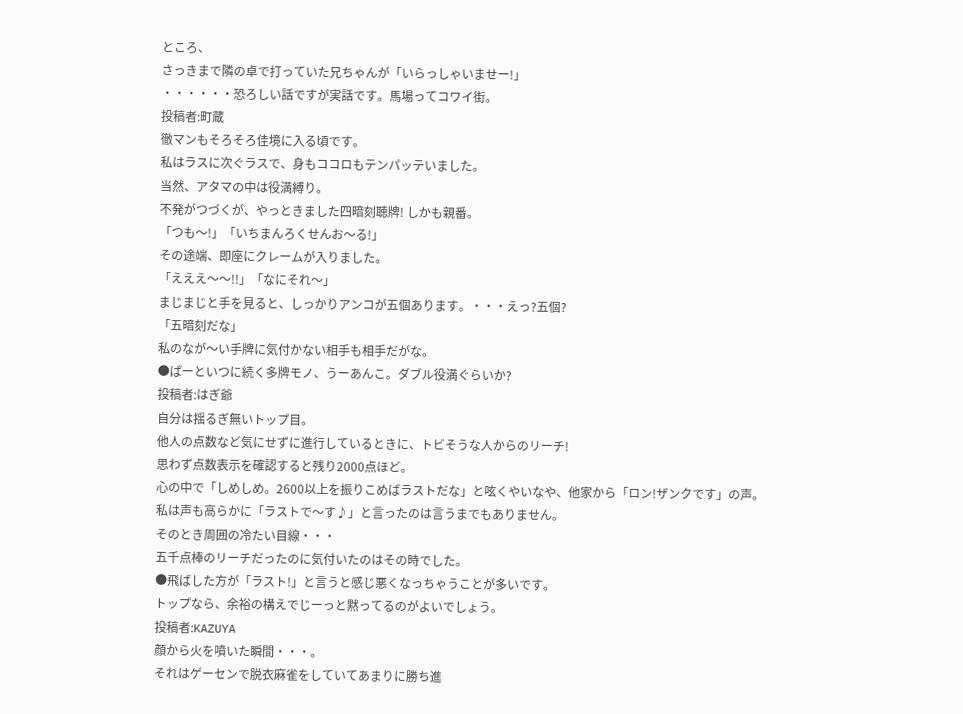ところ、
さっきまで隣の卓で打っていた兄ちゃんが「いらっしゃいませー!」
・・・・・・恐ろしい話ですが実話です。馬場ってコワイ街。
投稿者:町蔵
徹マンもそろそろ佳境に入る頃です。
私はラスに次ぐラスで、身もココロもテンパッテいました。
当然、アタマの中は役満縛り。
不発がつづくが、やっときました四暗刻聴牌! しかも親番。
「つも〜!」「いちまんろくせんお〜る!」
その途端、即座にクレームが入りました。
「えええ〜〜!!」「なにそれ〜」
まじまじと手を見ると、しっかりアンコが五個あります。・・・えっ?五個?
「五暗刻だな」
私のなが〜い手牌に気付かない相手も相手だがな。
●ぱーといつに続く多牌モノ、うーあんこ。ダブル役満ぐらいか?
投稿者:はぎ爺
自分は揺るぎ無いトップ目。
他人の点数など気にせずに進行しているときに、トビそうな人からのリーチ!
思わず点数表示を確認すると残り2000点ほど。
心の中で「しめしめ。2600以上を振りこめばラストだな」と呟くやいなや、他家から「ロン!ザンクです」の声。
私は声も高らかに「ラストで〜す♪」と言ったのは言うまでもありません。
そのとき周囲の冷たい目線・・・
五千点棒のリーチだったのに気付いたのはその時でした。
●飛ばした方が「ラスト!」と言うと感じ悪くなっちゃうことが多いです。
トップなら、余裕の構えでじーっと黙ってるのがよいでしょう。
投稿者:KAZUYA
顔から火を噴いた瞬間・・・。
それはゲーセンで脱衣麻雀をしていてあまりに勝ち進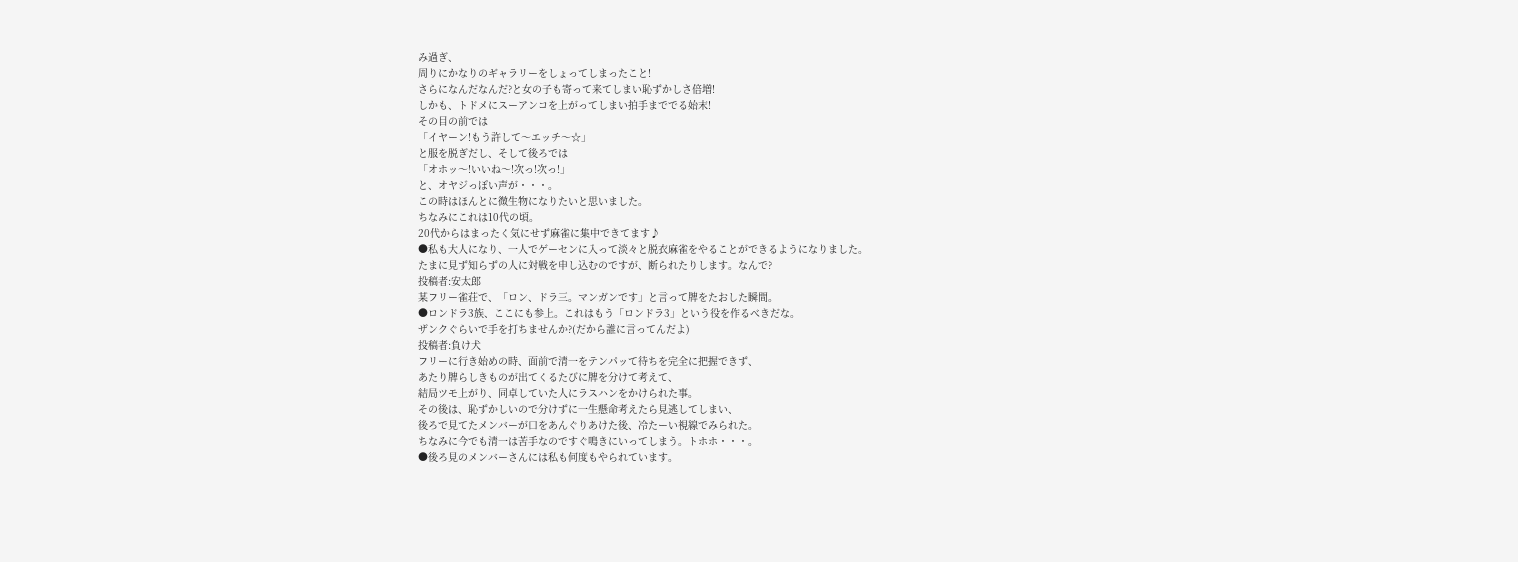み過ぎ、
周りにかなりのギャラリーをしょってしまったこと!
さらになんだなんだ?と女の子も寄って来てしまい恥ずかしさ倍増!
しかも、トドメにスーアンコを上がってしまい拍手まででる始末!
その目の前では
「イヤーン!もう許して〜エッチ〜☆」
と服を脱ぎだし、そして後ろでは
「オホッ〜!いいね〜!次っ!次っ!」
と、オヤジっぽい声が・・・。
この時はほんとに微生物になりたいと思いました。
ちなみにこれは10代の頃。
20代からはまったく気にせず麻雀に集中できてます♪
●私も大人になり、一人でゲーセンに入って淡々と脱衣麻雀をやることができるようになりました。
たまに見ず知らずの人に対戦を申し込むのですが、断られたりします。なんで?
投稿者:安太郎
某フリー雀荘で、「ロン、ドラ三。マンガンです」と言って牌をたおした瞬間。
●ロンドラ3族、ここにも参上。これはもう「ロンドラ3」という役を作るべきだな。
ザンクぐらいで手を打ちませんか?(だから誰に言ってんだよ)
投稿者:負け犬
フリーに行き始めの時、面前で清一をテンパッて待ちを完全に把握できず、
あたり牌らしきものが出てくるたびに牌を分けて考えて、
結局ツモ上がり、同卓していた人にラスハンをかけられた事。
その後は、恥ずかしいので分けずに一生懸命考えたら見逃してしまい、
後ろで見てたメンバーが口をあんぐりあけた後、冷たーい視線でみられた。
ちなみに今でも清一は苦手なのですぐ鳴きにいってしまう。トホホ・・・。
●後ろ見のメンバーさんには私も何度もやられています。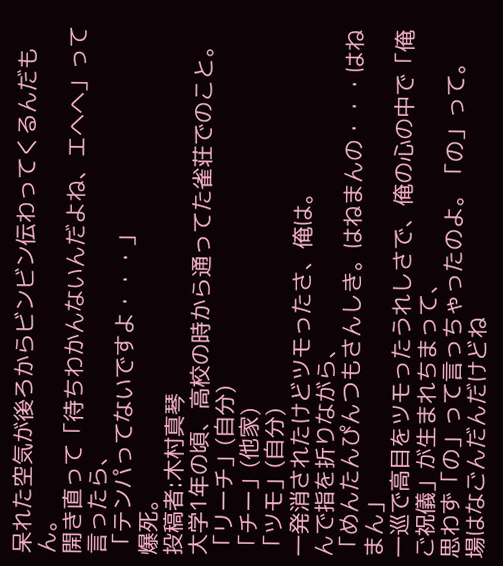呆れた空気が後ろからビンビン伝わってくるんだもん。
開き直って「待ちわかんないんだよね、エヘヘ」って言ったら、
「テンパってないですよ・・・」
爆死。
投稿者:木村真琴
大学1年の頃、高校の時から通ってた雀荘でのこと。
「リーチ」(自分)
「チー」(他家)
「ツモ」(自分)
一発消されたけどツモったさ、俺は。
んで指を折りながら、
「めんたんぴんつもさんしき。はねまんの・・・はねまん」
一巡で高目をツモったうれしさで、俺の心の中で「俺ご祝儀」が生まれちまって、
思わず「の」って言っちゃったのよ。「の」って。
場はなごんだんだけどね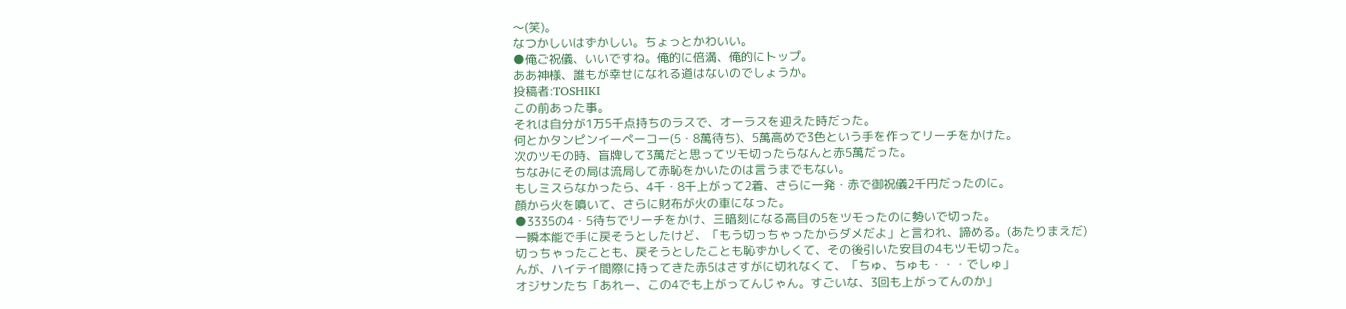〜(笑)。
なつかしいはずかしい。ちょっとかわいい。
●俺ご祝儀、いいですね。俺的に倍満、俺的にトップ。
ああ神様、誰もが幸せになれる道はないのでしょうか。
投稿者:TOSHIKI
この前あった事。
それは自分が1万5千点持ちのラスで、オーラスを迎えた時だった。
何とかタンピンイーペーコー(5・8萬待ち)、5萬高めで3色という手を作ってリーチをかけた。
次のツモの時、盲牌して3萬だと思ってツモ切ったらなんと赤5萬だった。
ちなみにその局は流局して赤恥をかいたのは言うまでもない。
もしミスらなかったら、4千・8千上がって2着、さらに一発・赤で御祝儀2千円だったのに。
顔から火を噴いて、さらに財布が火の車になった。
●3335の4・5待ちでリーチをかけ、三暗刻になる高目の5をツモったのに勢いで切った。
一瞬本能で手に戻そうとしたけど、「もう切っちゃったからダメだよ」と言われ、諦める。(あたりまえだ)
切っちゃったことも、戻そうとしたことも恥ずかしくて、その後引いた安目の4もツモ切った。
んが、ハイテイ間際に持ってきた赤5はさすがに切れなくて、「ちゅ、ちゅも・・・でしゅ」
オジサンたち「あれー、この4でも上がってんじゃん。すごいな、3回も上がってんのか」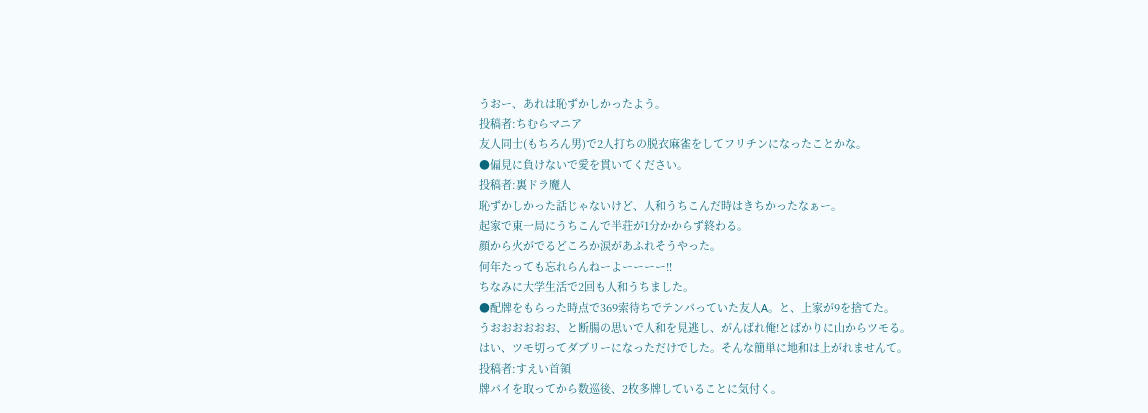うおー、あれは恥ずかしかったよう。
投稿者:ちむらマニア
友人同士(もちろん男)で2人打ちの脱衣麻雀をしてフリチンになったことかな。
●偏見に負けないで愛を貫いてください。
投稿者:裏ドラ魔人
恥ずかしかった話じゃないけど、人和うちこんだ時はきちかったなぁー。
起家で東一局にうちこんで半荘が1分かからず終わる。
顔から火がでるどころか涙があふれそうやった。
何年たっても忘れらんねーよーーーー!!
ちなみに大学生活で2回も人和うちました。
●配牌をもらった時点で369索待ちでテンパっていた友人A。と、上家が9を捨てた。
うおおおおおお、と断腸の思いで人和を見逃し、がんばれ俺!とばかりに山からツモる。
はい、ツモ切ってダブリーになっただけでした。そんな簡単に地和は上がれませんて。
投稿者:すえい首領
牌パイを取ってから数巡後、2枚多牌していることに気付く。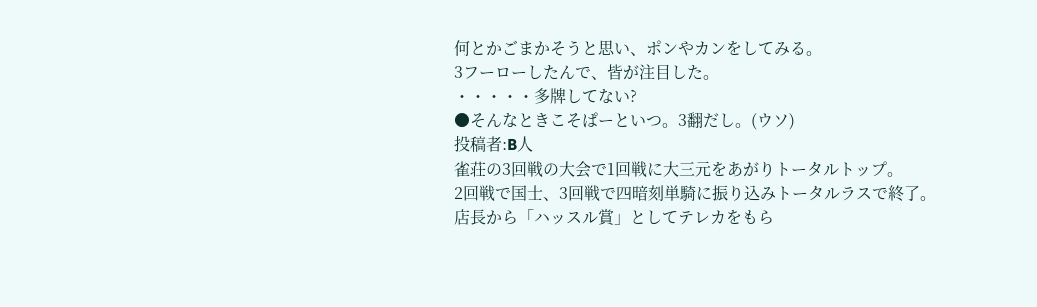何とかごまかそうと思い、ポンやカンをしてみる。
3フーローしたんで、皆が注目した。
・・・・・多牌してない?
●そんなときこそぱーといつ。3翻だし。(ウソ)
投稿者:B人
雀荘の3回戦の大会で1回戦に大三元をあがりトータルトップ。
2回戦で国士、3回戦で四暗刻単騎に振り込みトータルラスで終了。
店長から「ハッスル賞」としてテレカをもら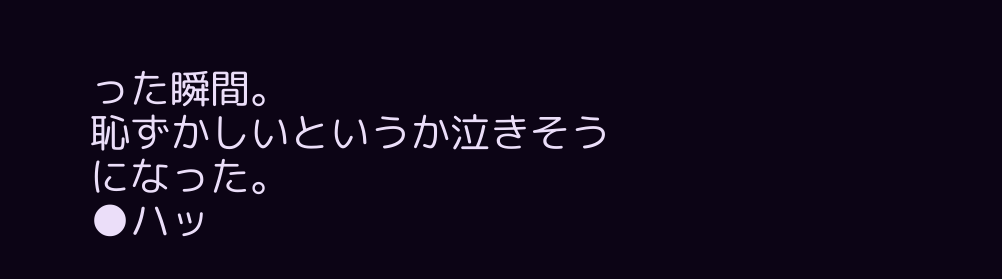った瞬間。
恥ずかしいというか泣きそうになった。
●ハッ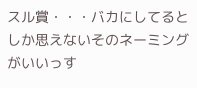スル賞・・・バカにしてるとしか思えないそのネーミングがいいっす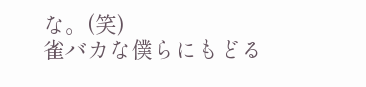な。(笑)
雀バカな僕らにもどる